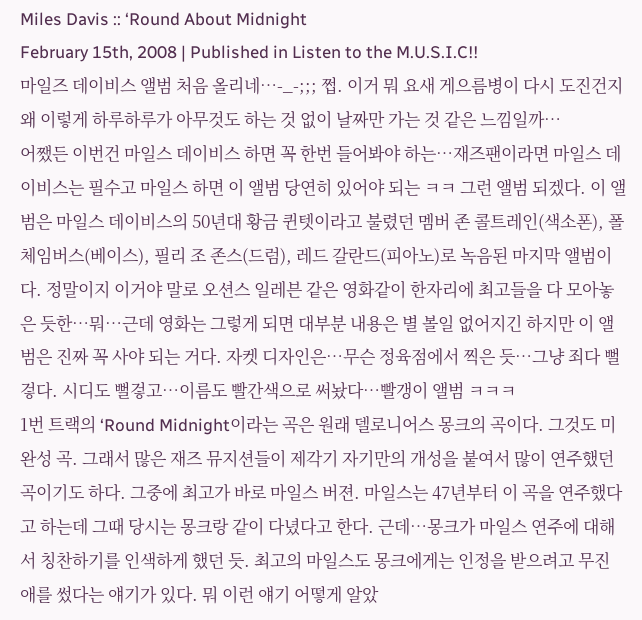Miles Davis :: ‘Round About Midnight
February 15th, 2008 | Published in Listen to the M.U.S.I.C!!
마일즈 데이비스 앨범 처음 올리네…-_-;;; 쩝. 이거 뭐 요새 게으름병이 다시 도진건지 왜 이렇게 하루하루가 아무것도 하는 것 없이 날짜만 가는 것 같은 느낌일까…
어쨌든 이번건 마일스 데이비스 하면 꼭 한번 들어봐야 하는…재즈팬이라면 마일스 데이비스는 필수고 마일스 하면 이 앨범 당연히 있어야 되는 ㅋㅋ 그런 앨범 되겠다. 이 앨범은 마일스 데이비스의 50년대 황금 퀸텟이라고 불렸던 멤버 존 콜트레인(색소폰), 폴 체임버스(베이스), 필리 조 존스(드럼), 레드 갈란드(피아노)로 녹음된 마지막 앨범이다. 정말이지 이거야 말로 오션스 일레븐 같은 영화같이 한자리에 최고들을 다 모아놓은 듯한…뭐…근데 영화는 그렇게 되면 대부분 내용은 별 볼일 없어지긴 하지만 이 앨범은 진짜 꼭 사야 되는 거다. 자켓 디자인은…무슨 정육점에서 찍은 듯…그냥 죄다 뻘겋다. 시디도 뻘겋고…이름도 빨간색으로 써놨다…빨갱이 앨범 ㅋㅋㅋ
1번 트랙의 ‘Round Midnight이라는 곡은 원래 델로니어스 몽크의 곡이다. 그것도 미완성 곡. 그래서 많은 재즈 뮤지션들이 제각기 자기만의 개성을 붙여서 많이 연주했던 곡이기도 하다. 그중에 최고가 바로 마일스 버젼. 마일스는 47년부터 이 곡을 연주했다고 하는데 그때 당시는 몽크랑 같이 다녔다고 한다. 근데…몽크가 마일스 연주에 대해서 칭찬하기를 인색하게 했던 듯. 최고의 마일스도 몽크에게는 인정을 받으려고 무진 애를 썼다는 얘기가 있다. 뭐 이런 얘기 어떻게 알았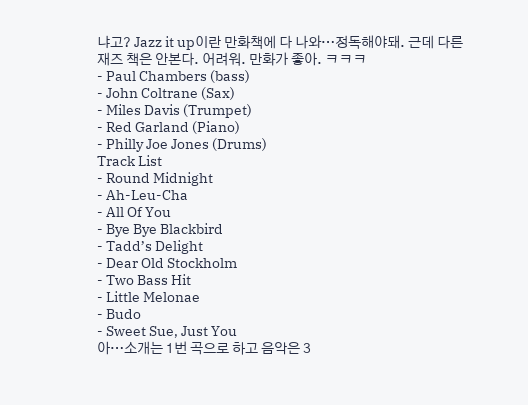냐고? Jazz it up이란 만화책에 다 나와…정독해야돼. 근데 다른 재즈 책은 안본다. 어려워. 만화가 좋아. ㅋㅋㅋ
- Paul Chambers (bass)
- John Coltrane (Sax)
- Miles Davis (Trumpet)
- Red Garland (Piano)
- Philly Joe Jones (Drums)
Track List
- Round Midnight
- Ah-Leu-Cha
- All Of You
- Bye Bye Blackbird
- Tadd’s Delight
- Dear Old Stockholm
- Two Bass Hit
- Little Melonae
- Budo
- Sweet Sue, Just You
아…소개는 1번 곡으로 하고 음악은 3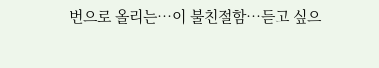번으로 올리는…이 불친절함…듣고 싶으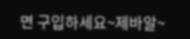면 구입하세요~제바알~